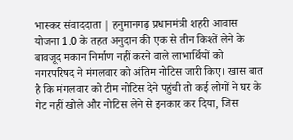भास्कर संवाददाता | हनुमानगढ़ प्रधानमंत्री शहरी आवास योजना 1.0 के तहत अनुदान की एक से तीन किश्तें लेने के बावजूद मकान निर्माण नहीं करने वाले लाभार्थियों को नगरपरिषद ने मंगलवार को अंतिम नोटिस जारी किए। खास बात है कि मंगलवार को टीम नोटिस देने पहुंची तो कई लोगों ने घर के गेट नहीं खोले और नोटिस लेने से इनकार कर दिया, जिस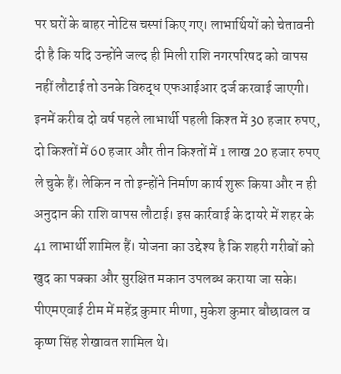पर घरों के बाहर नोटिस चस्पां किए गए। लाभार्थियों को चेतावनी दी है कि यदि उन्होंने जल्द ही मिली राशि नगरपरिषद को वापस नहीं लौटाई तो उनके विरुद्ध एफआईआर दर्ज करवाई जाएगी। इनमें करीब दो वर्ष पहले लाभार्थी पहली किश्त में 30 हजार रुपए, दो किश्तों में 60 हजार और तीन किश्तों में 1 लाख 20 हजार रुपए ले चुके हैं। लेकिन न तो इन्होंने निर्माण कार्य शुरू किया और न ही अनुदान की राशि वापस लौटाई। इस कार्रवाई के दायरे में शहर के 41 लाभार्थी शामिल हैं। योजना का उद्देश्य है कि शहरी गरीबों को खुद का पक्का और सुरक्षित मकान उपलब्ध कराया जा सके। पीएमएवाई टीम में महेंद्र कुमार मीणा, मुकेश कुमार बौछावल व कृष्ण सिंह शेखावत शामिल थे।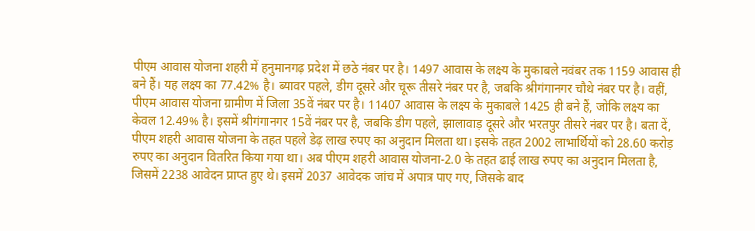पीएम आवास योजना शहरी में हनुमानगढ़ प्रदेश में छठे नंबर पर है। 1497 आवास के लक्ष्य के मुकाबले नवंबर तक 1159 आवास ही बने हैं। यह लक्ष्य का 77.42% है। ब्यावर पहले, डीग दूसरे और चूरू तीसरे नंबर पर है, जबकि श्रीगंगानगर चौथे नंबर पर है। वहीं, पीएम आवास योजना ग्रामीण में जिला 35वें नंबर पर है। 11407 आवास के लक्ष्य के मुकाबले 1425 ही बने हैं, जोकि लक्ष्य का केवल 12.49% है। इसमें श्रीगंगानगर 15वें नंबर पर है, जबकि डीग पहले, झालावाड़ दूसरे और भरतपुर तीसरे नंबर पर है। बता दें, पीएम शहरी आवास योजना के तहत पहले डेढ़ लाख रुपए का अनुदान मिलता था। इसके तहत 2002 लाभार्थियों को 28.60 करोड़ रुपए का अनुदान वितरित किया गया था। अब पीएम शहरी आवास योजना-2.0 के तहत ढाई लाख रुपए का अनुदान मिलता है, जिसमें 2238 आवेदन प्राप्त हुए थे। इसमें 2037 आवेदक जांच में अपात्र पाए गए, जिसके बाद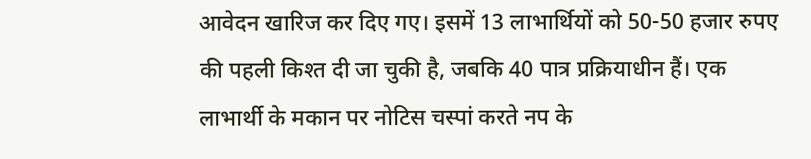आवेदन खारिज कर दिए गए। इसमें 13 लाभार्थियों को 50-50 हजार रुपए की पहली किश्त दी जा चुकी है, जबकि 40 पात्र प्रक्रियाधीन हैं। एक लाभार्थी के मकान पर नोटिस चस्पां करते नप के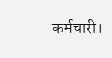कर्मचारी।